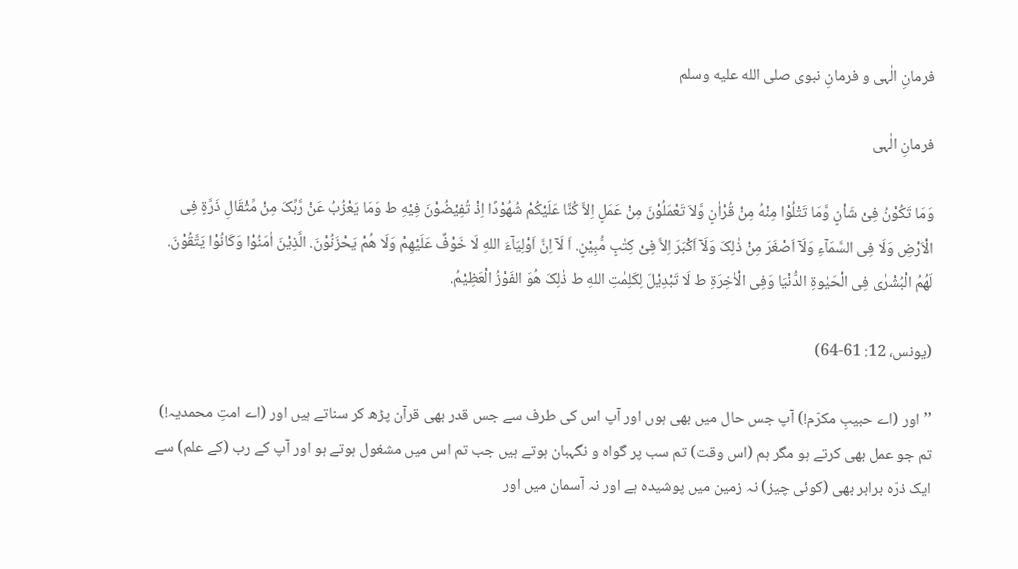فرمانِ الٰہی و فرمانِ نبوی صلى الله عليه وسلم

فرمانِ الٰہی

وَمَا تَکُوْنُ فِیْ شَاْنٍ وَّمَا تَتْلُوْا مِنْهُ مِنْ قُرْاٰنٍ وَّلاَ تَعْمَلُوْنَ مِنْ عَمَلٍ اِلاَّ کُنَّا عَلَیْکُمْ شُھُوْدًا اِذْ تُفِیْضُوْنَ فِیْهِ ط وَمَا یَعْزُبُ عَنْ رَّبِّکَ مِنْ مِّثْقَالِ ذَرَّۃٍ فِی الْاَرْضِ وَلَا فِی السَّمَآءِ وَلَآ اَصْغَرَ مِنْ ذٰلِکَ وَلَآ اَکْبَرَ اِلاَّ فِیْ کِتٰبٍ مُّبِیْنٍ. اَ لَآ اِنَّ اَوْلِیَآءَ اللهِ لَا خَوْفٌ عَلَیْهِمْ وَلَا هُمْ یَحْزَنُوْنَ. الَّذِیْنَ اٰمَنُوْا وَکَانُوْا یَتَّقُوْنَ. لَهُمُ الْبُشْرٰی فِی الْحَیٰوۃِ الدُّنْیَا وَفِی الْاٰخِرَۃِ ط لَا تَبْدِیْلَ لِکَلِمٰتِ اللهِ ط ذٰلِکَ هُوَ الفَوْزُ الْعَظِیْمُ.

(یونس، 12: 61-64)

’’اور (اے حبیبِ مکرّم!) آپ جس حال میں بھی ہوں اور آپ اس کی طرف سے جس قدر بھی قرآن پڑھ کر سناتے ہیں اور (اے امتِ محمدیہ!) تم جو عمل بھی کرتے ہو مگر ہم (اس وقت) تم سب پر گواہ و نگہبان ہوتے ہیں جب تم اس میں مشغول ہوتے ہو اور آپ کے رب (کے علم) سے ایک ذرّہ برابر بھی (کوئی چیز) نہ زمین میں پوشیدہ ہے اور نہ آسمان میں اور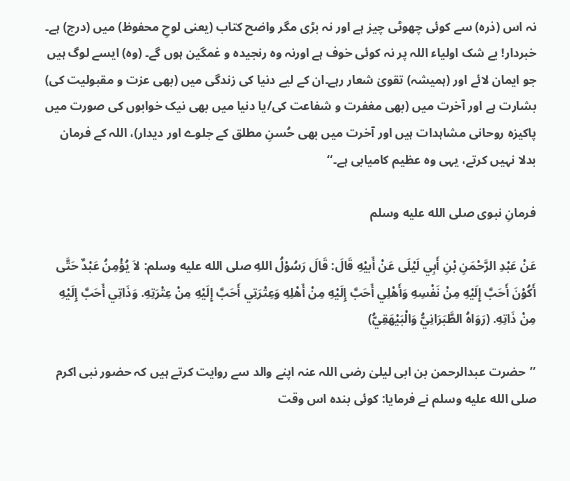نہ اس (ذرہ) سے کوئی چھوٹی چیز ہے اور نہ بڑی مگر واضح کتاب (یعنی لوحِ محفوظ) میں (درج) ہے۔ خبردار! بے شک اولیاء اللہ پر نہ کوئی خوف ہے اورنہ وہ رنجیدہ و غمگین ہوں گے۔ (وہ) ایسے لوگ ہیں جو ایمان لائے اور (ہمیشہ) تقویٰ شعار رہے۔ان کے لیے دنیا کی زندگی میں (بھی عزت و مقبولیت کی) بشارت ہے اور آخرت میں (بھی مغفرت و شفاعت کی/یا دنیا میں بھی نیک خوابوں کی صورت میں پاکیزہ روحانی مشاہدات ہیں اور آخرت میں بھی حُسنِ مطلق کے جلوے اور دیدار)، اللہ کے فرمان بدلا نہیں کرتے، یہی وہ عظیم کامیابی ہے۔‘‘

فرمانِ نبوی صلى الله عليه وسلم

عَنْ عَبْدِ الرَّحْمَنِ بْنِ أَبِي لَیْلَی عَنْ أَبیْهِ قَالَ: قَالَ رَسُوْلُ اللهِ صلى الله عليه وسلم: لاَ یُؤْمِنُ عَبْدٌ حَتَّی أَکُوْنَ أَحَبَّ إِلَیْهِ مِنْ نَفْسِهِ وَأَھْلِي أَحَبَّ إِلَیْهِ مِنْ أَھْلِهِ وَعِتْرَتِي أَحَبَّ إِلَیْهِ مِنْ عِتْرَتِهِ. وَذَاتِي أَحَبَّ إِلَیْهِ مِنْ ذَاتِهِ. (رَوَاهُ الطَّبَرَانِيُّ وَالْبَیْھَقِيُّ)

’’حضرت عبدالرحمن بن ابی لیلیٰ رضی اللہ عنہ اپنے والد سے روایت کرتے ہیں کہ حضور نبی اکرم صلى الله عليه وسلم نے فرمایا: کوئی بندہ اس وقت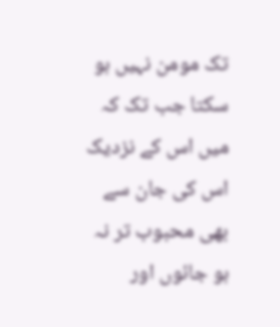تک مومن نہیں ہو سکتا جب تک کہ میں اس کے نزدیک اس کی جان سے بھی محبوب تر نہ ہو جائوں اور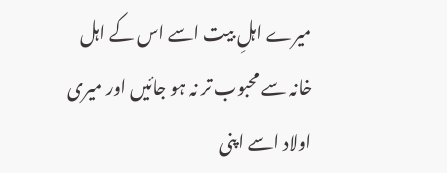میرے اہلِ بیت اسے اس کے اہل خانہ سے محبوب تر نہ ہو جائیں اور میری اولاد اسے اپنی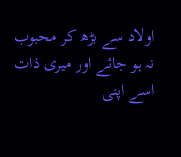اولاد سے بڑھ کر محبوب نہ ہو جائے اور میری ذات اسے اپنی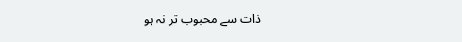ذات سے محبوب تر نہ ہو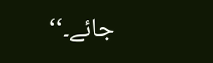جائے۔‘‘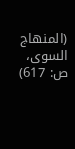(المنهاج السوی، ص: 617)